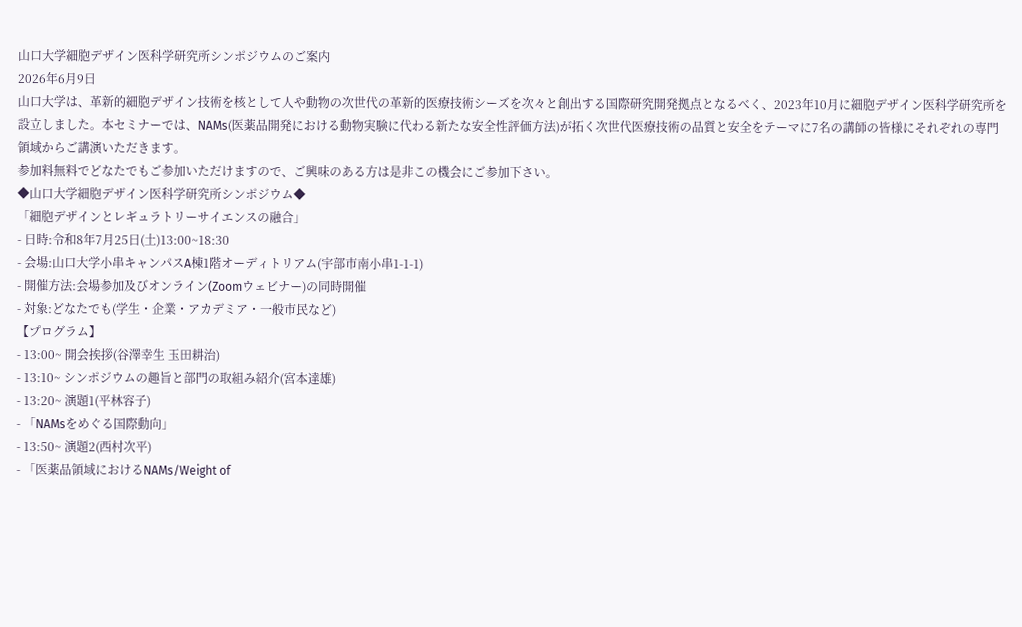山口大学細胞デザイン医科学研究所シンポジウムのご案内
2026年6月9日
山口大学は、革新的細胞デザイン技術を核として人や動物の次世代の革新的医療技術シーズを次々と創出する国際研究開発拠点となるべく、2023年10月に細胞デザイン医科学研究所を設立しました。本セミナーでは、NAMs(医薬品開発における動物実験に代わる新たな安全性評価方法)が拓く次世代医療技術の品質と安全をテーマに7名の講師の皆様にそれぞれの専門領域からご講演いただきます。
参加料無料でどなたでもご参加いただけますので、ご興味のある方は是非この機会にご参加下さい。
◆山口大学細胞デザイン医科学研究所シンポジウム◆
「細胞デザインとレギュラトリーサイエンスの融合」
- 日時:令和8年7月25日(土)13:00~18:30
- 会場:山口大学小串キャンパスA棟1階オーディトリアム(宇部市南小串1-1-1)
- 開催方法:会場参加及びオンライン(Zoomウェビナー)の同時開催
- 対象:どなたでも(学生・企業・アカデミア・一般市民など)
【プログラム】
- 13:00~ 開会挨拶(谷澤幸生 玉田耕治)
- 13:10~ シンポジウムの趣旨と部門の取組み紹介(宮本達雄)
- 13:20~ 演題1(平林容子)
- 「NAMsをめぐる国際動向」
- 13:50~ 演題2(西村次平)
- 「医薬品領域におけるNAMs/Weight of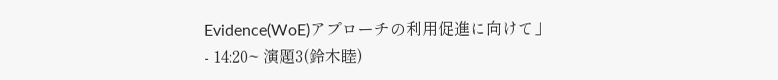Evidence(WoE)アプローチの利用促進に向けて」
- 14:20~ 演題3(鈴木睦)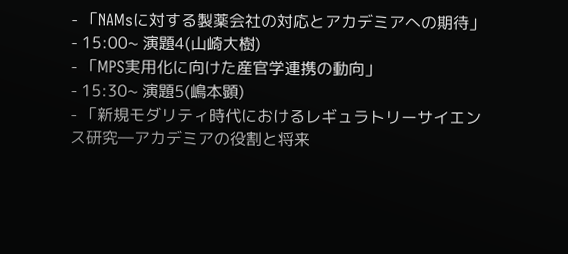- 「NAMsに対する製薬会社の対応とアカデミアへの期待」
- 15:00~ 演題4(山崎大樹)
- 「MPS実用化に向けた産官学連携の動向」
- 15:30~ 演題5(嶋本顕)
- 「新規モダリティ時代におけるレギュラトリーサイエンス研究―アカデミアの役割と将来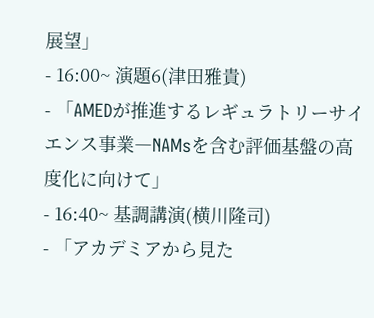展望」
- 16:00~ 演題6(津田雅貴)
- 「AMEDが推進するレギュラトリーサイエンス事業―NAMsを含む評価基盤の高度化に向けて」
- 16:40~ 基調講演(横川隆司)
- 「アカデミアから見た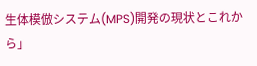生体模倣システム(MPS)開発の現状とこれから」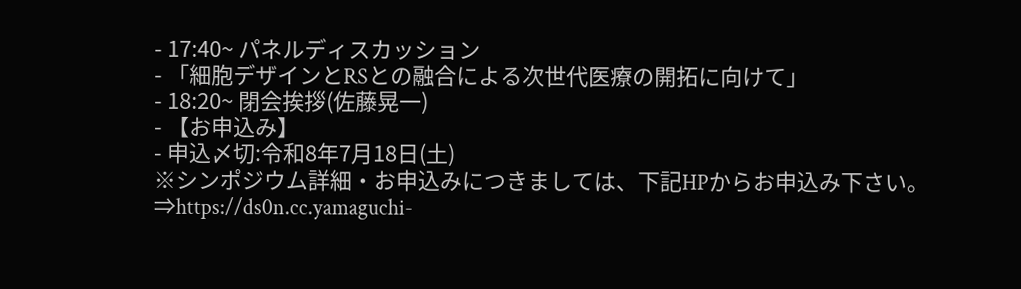- 17:40~ パネルディスカッション
- 「細胞デザインとRSとの融合による次世代医療の開拓に向けて」
- 18:20~ 閉会挨拶(佐藤晃一)
- 【お申込み】
- 申込〆切:令和8年7月18日(土)
※シンポジウム詳細・お申込みにつきましては、下記HPからお申込み下さい。
⇒https://ds0n.cc.yamaguchi-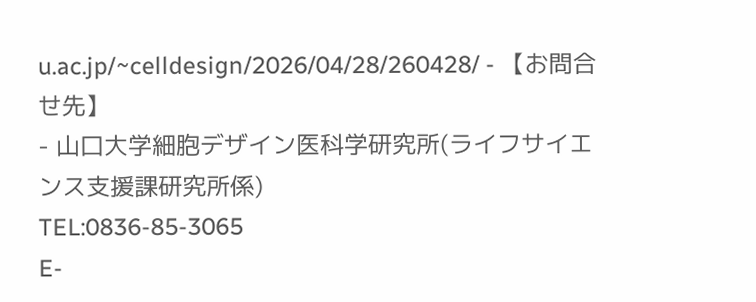u.ac.jp/~celldesign/2026/04/28/260428/ - 【お問合せ先】
- 山口大学細胞デザイン医科学研究所(ライフサイエンス支援課研究所係)
TEL:0836-85-3065
E-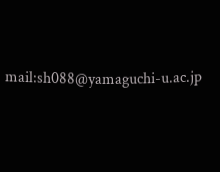mail:sh088@yamaguchi-u.ac.jp